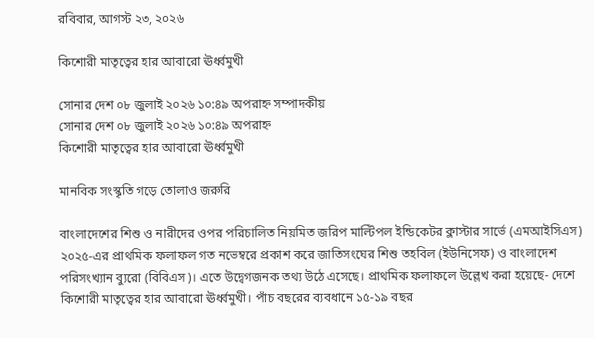রবিবার, আগস্ট ২৩, ২০২৬

কিশোরী মাতৃত্বের হার আবারো ঊর্ধ্বমুখী

সোনার দেশ ০৮ জুলাই ২০২৬ ১০:৪৯ অপরাহ্ন সম্পাদকীয়
সোনার দেশ ০৮ জুলাই ২০২৬ ১০:৪৯ অপরাহ্ন
কিশোরী মাতৃত্বের হার আবারো ঊর্ধ্বমুখী

মানবিক সংস্কৃতি গড়ে তোলাও জরুরি

বাংলাদেশের শিশু ও নারীদের ওপর পরিচালিত নিয়মিত জরিপ মাল্টিপল ইন্ডিকেটর ক্লাস্টার সার্ভে (এমআইসিএস) ২০২৫-এর প্রাথমিক ফলাফল গত নভেম্বরে প্রকাশ করে জাতিসংঘের শিশু তহবিল (ইউনিসেফ) ও বাংলাদেশ পরিসংখ্যান ব্যুরো (বিবিএস)। এতে উদ্বেগজনক তথ্য উঠে এসেছে। প্রাথমিক ফলাফলে উল্লেখ করা হয়েছে- দেশে কিশোরী মাতৃত্বের হার আবারো ঊর্ধ্বমুখী। পাঁচ বছরের ব্যবধানে ১৫-১৯ বছর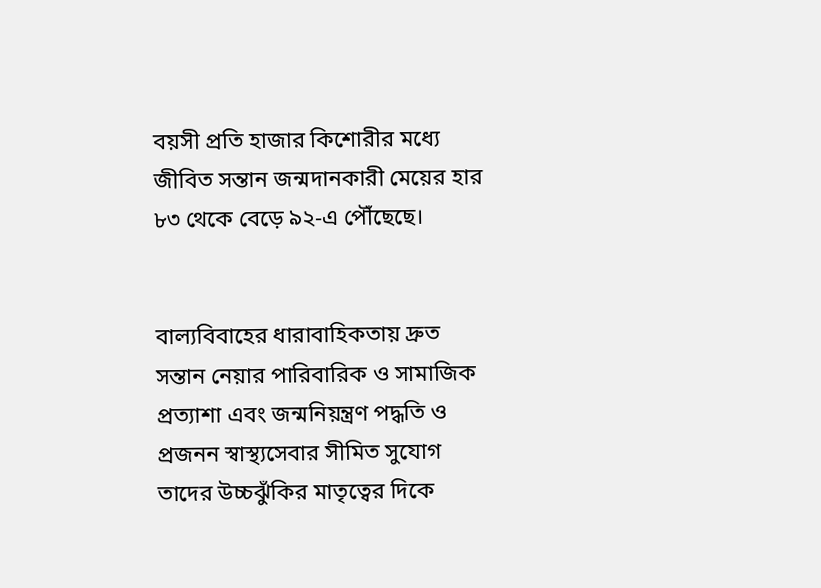বয়সী প্রতি হাজার কিশোরীর মধ্যে জীবিত সন্তান জন্মদানকারী মেয়ের হার ৮৩ থেকে বেড়ে ৯২-এ পৌঁছেছে।


বাল্যবিবাহের ধারাবাহিকতায় দ্রুত সন্তান নেয়ার পারিবারিক ও সামাজিক প্রত্যাশা এবং জন্মনিয়ন্ত্রণ পদ্ধতি ও প্রজনন স্বাস্থ্যসেবার সীমিত সুযোগ তাদের উচ্চঝুঁকির মাতৃত্বের দিকে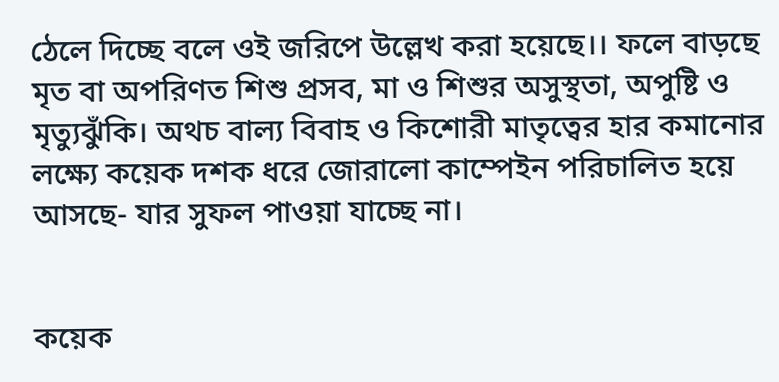ঠেলে দিচ্ছে বলে ওই জরিপে উল্লেখ করা হয়েছে।। ফলে বাড়ছে মৃত বা অপরিণত শিশু প্রসব, মা ও শিশুর অসুস্থতা, অপুষ্টি ও মৃত্যুঝুঁকি। অথচ বাল্য বিবাহ ও কিশোরী মাতৃত্বের হার কমানোর লক্ষ্যে কয়েক দশক ধরে জোরালো কাম্পেইন পরিচালিত হয়ে আসছে- যার সুফল পাওয়া যাচ্ছে না।


কয়েক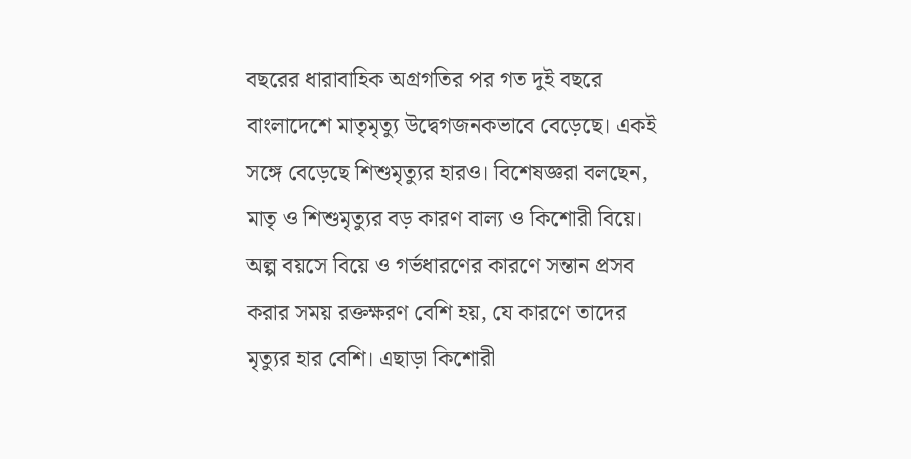বছরের ধারাবাহিক অগ্রগতির পর গত দুই বছরে বাংলাদেশে মাতৃমৃত্যু উদ্বেগজনকভাবে বেড়েছে। একই সঙ্গে বেড়েছে শিশুমৃত্যুর হারও। বিশেষজ্ঞরা বলছেন, মাতৃ ও শিশুমৃত্যুর বড় কারণ বাল্য ও কিশোরী বিয়ে। অল্প বয়সে বিয়ে ও গর্ভধারণের কারণে সন্তান প্রসব করার সময় রক্তক্ষরণ বেশি হয়, যে কারণে তাদের মৃত্যুর হার বেশি। এছাড়া কিশোরী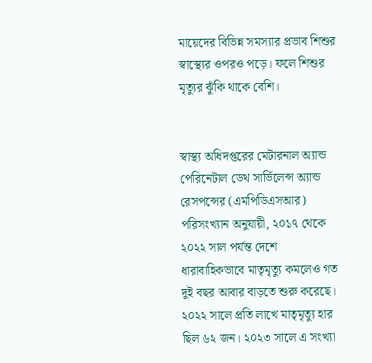মায়েদের বিভিন্ন সমস্যার প্রভাব শিশুর স্বাস্থ্যের ওপরও পড়ে। ফলে শিশুর মৃত্যুর ঝুঁকি থাকে বেশি।


স্বাস্থ্য অধিদপ্তরের মেটারনাল অ্যান্ড পেরিনেটাল ডেথ সার্ভিলেন্স অ্যান্ড রেসপন্সের (এমপিডিএসআর) পরিসংখ্যান অনুযায়ী, ২০১৭ থেকে ২০২২ সাল পর্যন্ত দেশে ধারাবাহিকভাবে মাতৃমৃত্যু কমলেও গত দুই বছর আবার বাড়তে শুরু করেছে। ২০২২ সালে প্রতি লাখে মাতৃমৃত্যু হার ছিল ৬২ জন। ২০২৩ সালে এ সংখ্যা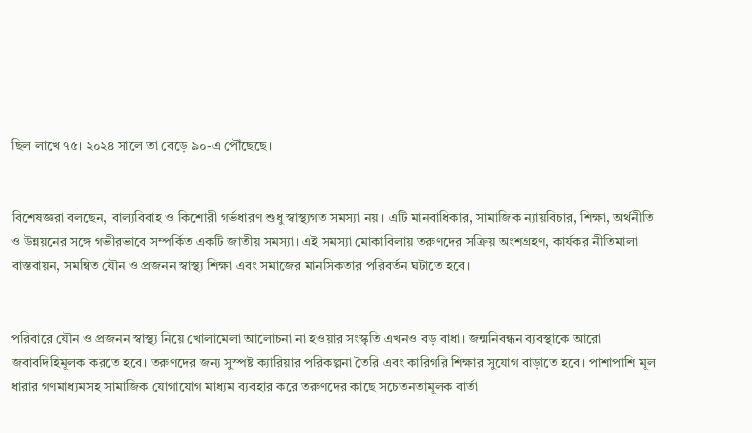ছিল লাখে ৭৫। ২০২৪ সালে তা বেড়ে ৯০-এ পৌঁছেছে।


বিশেষজ্ঞরা বলছেন, বাল্যবিবাহ ও কিশোরী গর্ভধারণ শুধু স্বাস্থ্যগত সমস্যা নয়। এটি মানবাধিকার, সামাজিক ন্যায়বিচার, শিক্ষা, অর্থনীতি ও উন্নয়নের সঙ্গে গভীরভাবে সম্পর্কিত একটি জাতীয় সমস্যা। এই সমস্যা মোকাবিলায় তরুণদের সক্রিয় অংশগ্রহণ, কার্যকর নীতিমালা বাস্তবায়ন, সমন্বিত যৌন ও প্রজনন স্বাস্থ্য শিক্ষা এবং সমাজের মানসিকতার পরিবর্তন ঘটাতে হবে।


পরিবারে যৌন ও প্রজনন স্বাস্থ্য নিয়ে খোলামেলা আলোচনা না হওয়ার সংস্কৃতি এখনও বড় বাধা। জন্মনিবন্ধন ব্যবস্থাকে আরো জবাবদিহিমূলক করতে হবে। তরুণদের জন্য সুস্পষ্ট ক্যারিয়ার পরিকল্পনা তৈরি এবং কারিগরি শিক্ষার সুযোগ বাড়াতে হবে। পাশাপাশি মূল ধারার গণমাধ্যমসহ সামাজিক যোগাযোগ মাধ্যম ব্যবহার করে তরুণদের কাছে সচেতনতামূলক বার্তা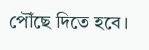পৌঁছে দিতে হবে।